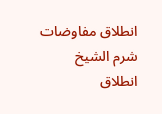انطلاق مفاوضات شرم الشيخ
انطلاق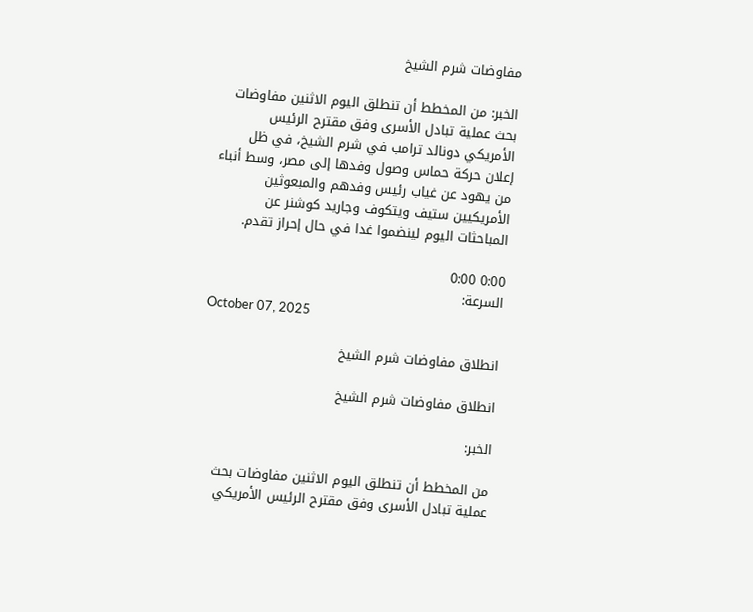مفاوضات شرم الشيخ

الخبر: من المخطط أن تنطلق اليوم الاثنين مفاوضات بحث عملية تبادل الأسرى وفق مقترح الرئيس الأمريكي دونالد ترامب في شرم الشيخ، في ظل إعلان حركة حماس وصول وفدها إلى مصر، وسط أنباء من يهود عن غياب رئيس وفدهم والمبعوثين الأمريكيين ستيف ويتكوف وجاريد كوشنر عن المباحثات اليوم لينضموا غدا في حال إحراز تقدم.

0:00 0:00
السرعة:
October 07, 2025

انطلاق مفاوضات شرم الشيخ

انطلاق مفاوضات شرم الشيخ

الخبر:

من المخطط أن تنطلق اليوم الاثنين مفاوضات بحث عملية تبادل الأسرى وفق مقترح الرئيس الأمريكي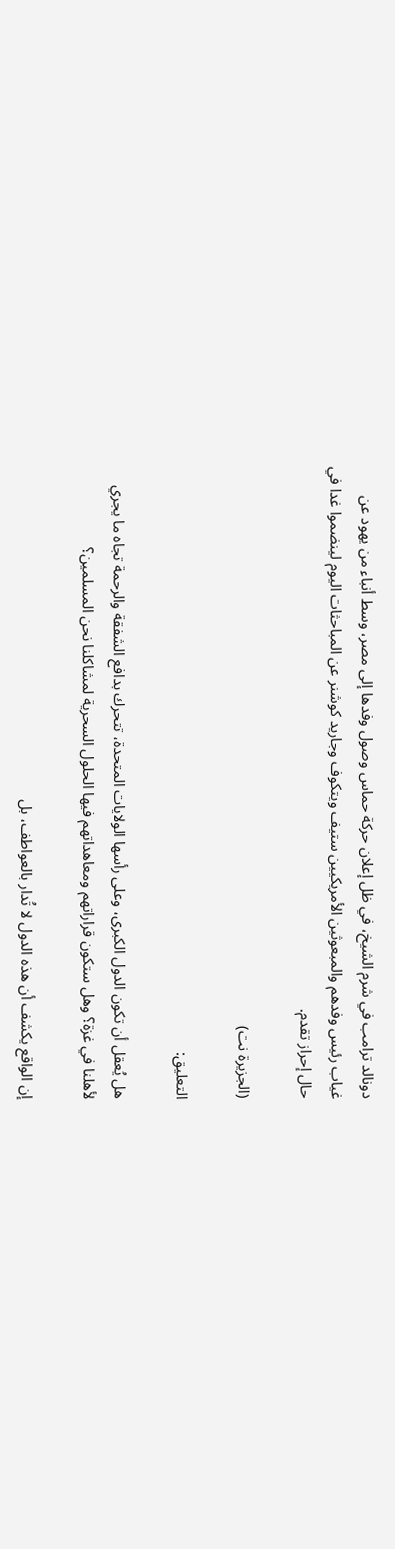دونالد ترامب في شرم الشيخ، في ظل إعلان حركة حماس وصول وفدها إلى مصر، وسط أنباء من يهود عن غياب رئيس وفدهم والمبعوثين الأمريكيين ستيف ويتكوف وجاريد كوشنر عن المباحثات اليوم لينضموا غدا في حال إحراز تقدم.

(الجزيرة نت)

التعليق:

هل يُعقل أن تكون الدول الكبرى، وعلى رأسها الولايات المتحدة، تتحرك بدافع الشفقة والرحمة تجاه ما يجري لأهلنا في غزة؟ وهل ستكون قراراتهم ومعاهداتهم فيها الحلول السحرية لمشاكلنا نحن المسلمين؟

إن الواقع يكشف أن هذه الدول لا تُدار بالعواطف، بل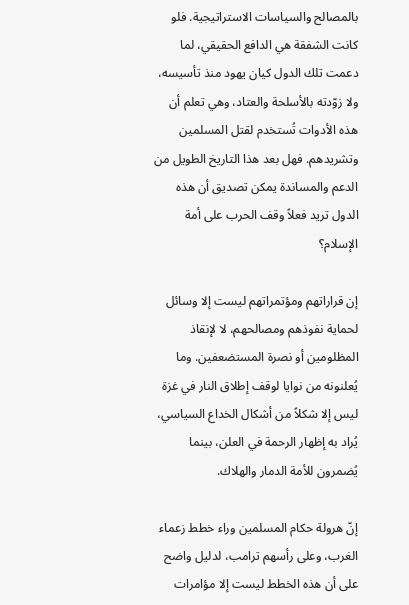بالمصالح والسياسات الاستراتيجية. فلو كانت الشفقة هي الدافع الحقيقي، لما دعمت تلك الدول كيان يهود منذ تأسيسه، ولا زوّدته بالأسلحة والعتاد، وهي تعلم أن هذه الأدوات تُستخدم لقتل المسلمين وتشريدهم. فهل بعد هذا التاريخ الطويل من الدعم والمساندة يمكن تصديق أن هذه الدول تريد فعلاً وقف الحرب على أمة الإسلام؟

إن قراراتهم ومؤتمراتهم ليست إلا وسائل لحماية نفوذهم ومصالحهم، لا لإنقاذ المظلومين أو نصرة المستضعفين. وما يُعلنونه من نوايا لوقف إطلاق النار في غزة ليس إلا شكلاً من أشكال الخداع السياسي، يُراد به إظهار الرحمة في العلن، بينما يُضمرون للأمة الدمار والهلاك.

إنّ هرولة حكام المسلمين وراء خطط زعماء الغرب، وعلى رأسهم ترامب، لدليل واضح على أن هذه الخطط ليست إلا مؤامرات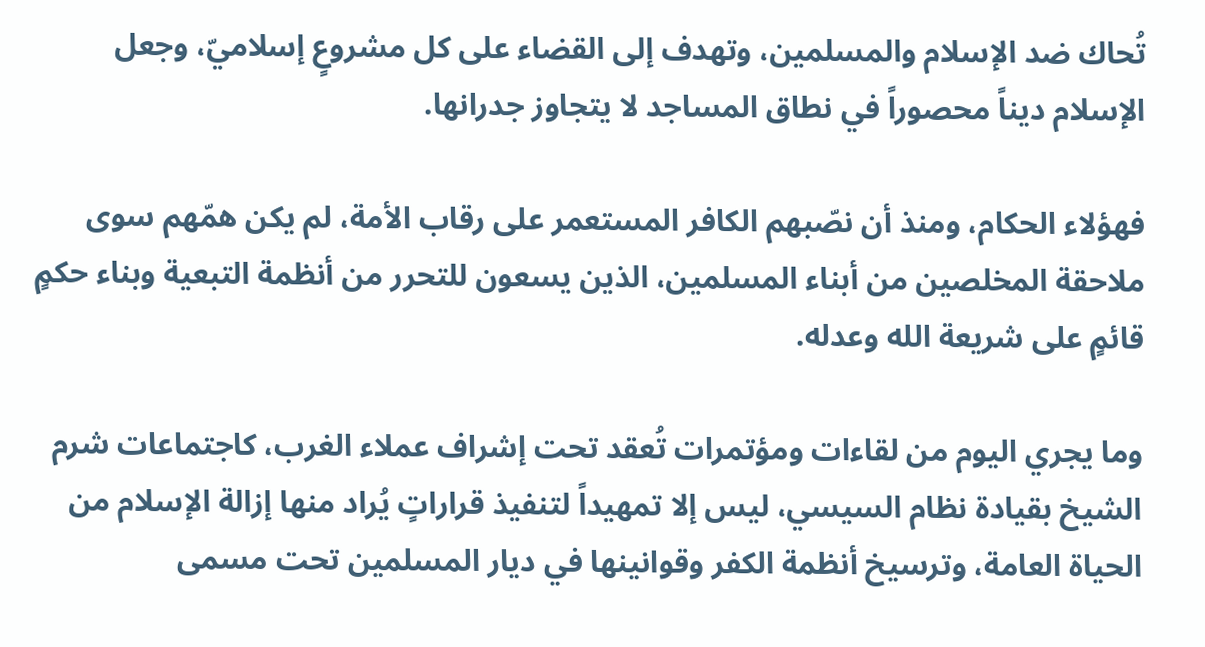تُحاك ضد الإسلام والمسلمين، وتهدف إلى القضاء على كل مشروعٍ إسلاميّ، وجعل الإسلام ديناً محصوراً في نطاق المساجد لا يتجاوز جدرانها.

فهؤلاء الحكام، ومنذ أن نصّبهم الكافر المستعمر على رقاب الأمة، لم يكن همّهم سوى ملاحقة المخلصين من أبناء المسلمين، الذين يسعون للتحرر من أنظمة التبعية وبناء حكمٍ قائمٍ على شريعة الله وعدله.

وما يجري اليوم من لقاءات ومؤتمرات تُعقد تحت إشراف عملاء الغرب، كاجتماعات شرم الشيخ بقيادة نظام السيسي، ليس إلا تمهيداً لتنفيذ قراراتٍ يُراد منها إزالة الإسلام من الحياة العامة، وترسيخ أنظمة الكفر وقوانينها في ديار المسلمين تحت مسمى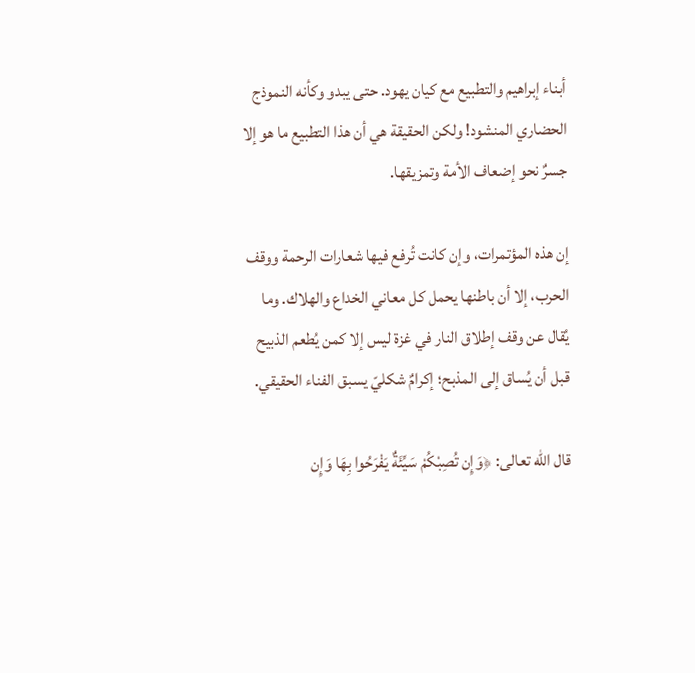أبناء إبراهيم والتطبيع مع كيان يهود. حتى يبدو وكأنه النموذج الحضاري المنشود! ولكن الحقيقة هي أن هذا التطبيع ما هو إلا جسرٌ نحو إضعاف الأمة وتمزيقها.

إن هذه المؤتمرات، وإن كانت تُرفع فيها شعارات الرحمة ووقف الحرب، إلا أن باطنها يحمل كل معاني الخداع والهلاك. وما يُقال عن وقف إطلاق النار في غزة ليس إلا كمن يُطعم الذبيح قبل أن يُساق إلى المذبح؛ إكرامٌ شكليّ يسبق الفناء الحقيقي.

قال الله تعالى: ﴿وَإِن تُصِبْكُمْ سَيِّئَةٌ يَفْرَحُوا بِهَا وَإِن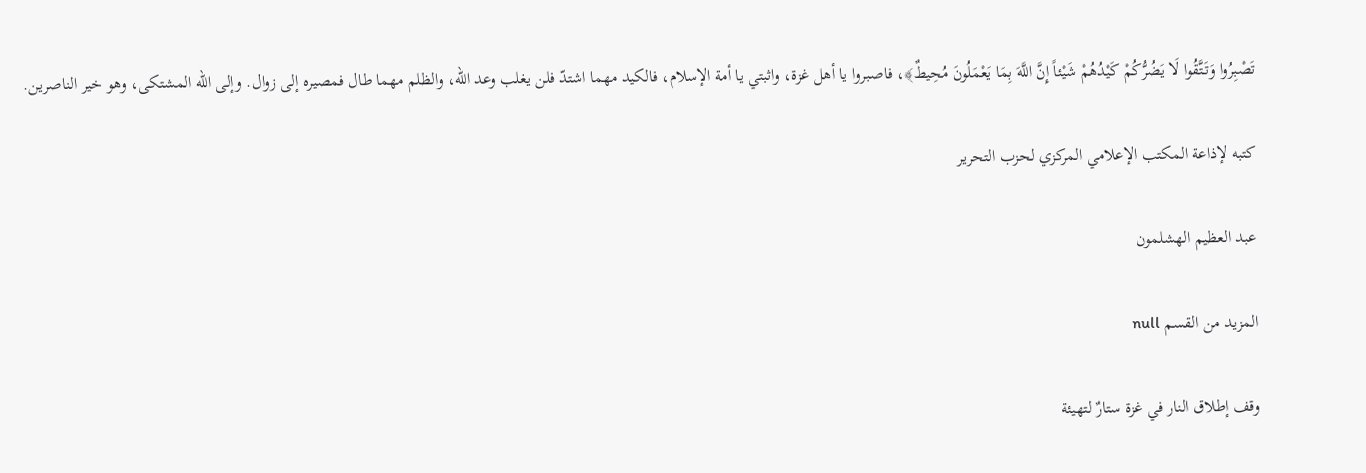تَصْبِرُوا وَتَتَّقُوا لَا يَضُرُّكُمْ كَيْدُهُمْ شَيْئاً إِنَّ اللَّهَ بِمَا يَعْمَلُونَ مُحِيطٌ﴾، فاصبروا يا أهل غزة، واثبتي يا أمة الإسلام، فالكيد مهما اشتدّ فلن يغلب وعد الله، والظلم مهما طال فمصيره إلى زوال. وإلى الله المشتكى، وهو خير الناصرين.

كتبه لإذاعة المكتب الإعلامي المركزي لحزب التحرير

عبد العظيم الهشلمون

المزيد من القسم null

وقف إطلاق النار في غزة ستارٌ لتهيئة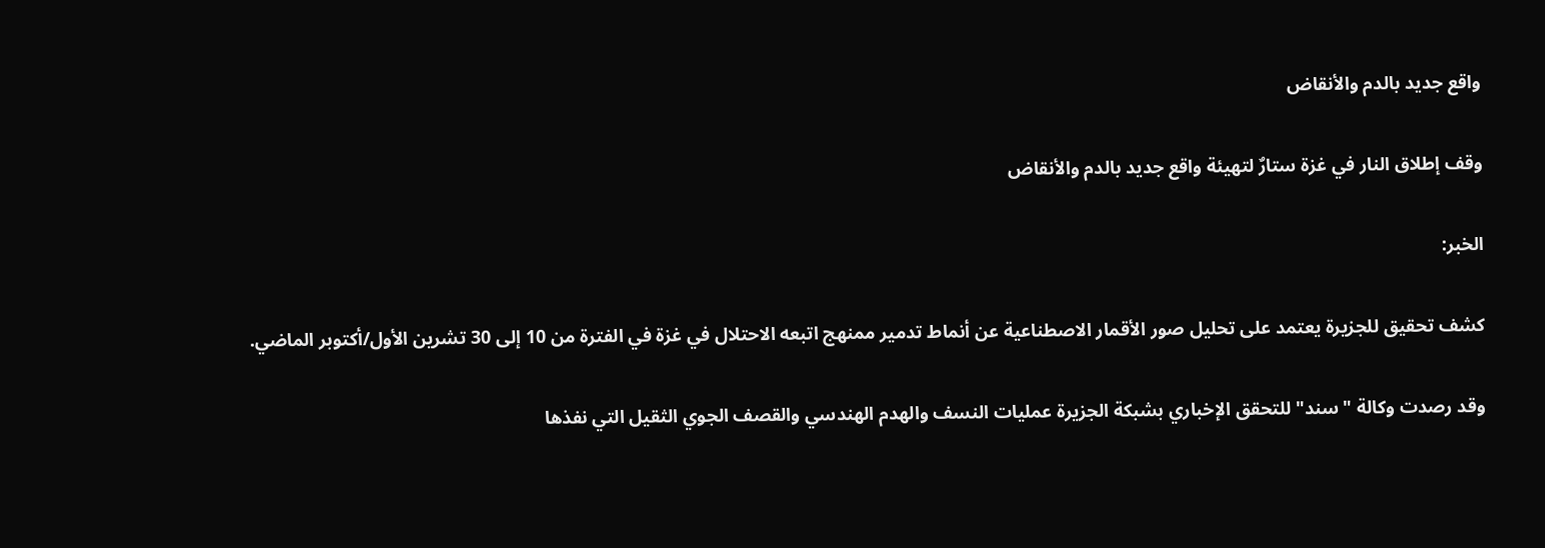واقع جديد بالدم والأنقاض

وقف إطلاق النار في غزة ستارٌ لتهيئة واقع جديد بالدم والأنقاض

الخبر:

كشف تحقيق للجزيرة يعتمد على تحليل صور الأقمار الاصطناعية عن أنماط تدمير ممنهج اتبعه الاحتلال في غزة في الفترة من 10 إلى 30 تشرين الأول/أكتوبر الماضي.

وقد رصدت وكالة "سند" للتحقق الإخباري بشبكة الجزيرة عمليات النسف والهدم الهندسي والقصف الجوي الثقيل التي نفذها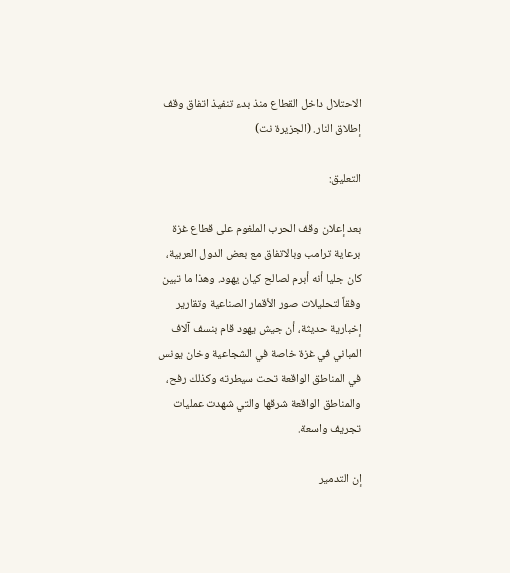الاحتلال داخل القطاع منذ بدء تنفيذ اتفاق وقف إطلاق النار. (الجزيرة نت)

التعليق:

بعد إعلان وقف الحرب الملغوم على قطاع غزة برعاية ترامب وبالاتفاق مع بعض الدول العربية، كان جليا أنه أبرم لصالح كيان يهود. وهذا ما تبين وفقاً لتحليلات صور الأقمار الصناعية وتقارير إخبارية حديثة، أن جيش يهود قام بنسف آلاف المباني في غزة خاصة في الشجاعية وخان يونس في المناطق الواقعة تحت سيطرته وكذلك رفح، والمناطق الواقعة شرقها والتي شهدت عمليات تجريف واسعة.

إن التدمير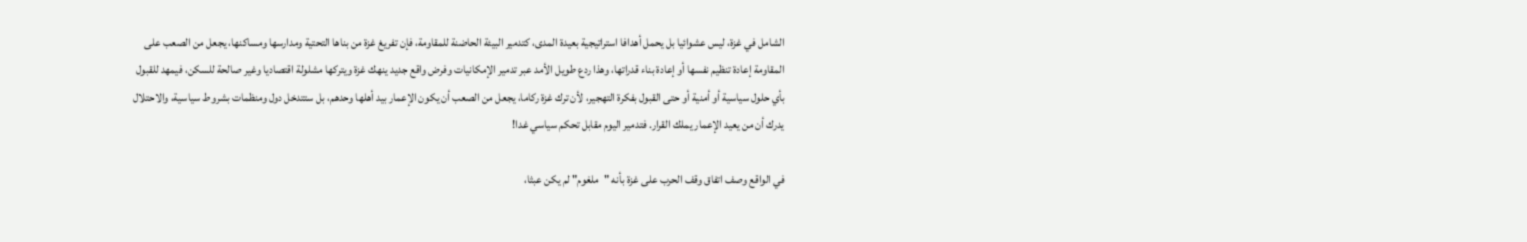الشامل في غزة، ليس عشوائيا بل يحمل أهدافا استراتيجية بعيدة المدى، كتدمير البيئة الحاضنة للمقاومة، فإن تفريغ غزة من بناها التحتية ومدارسها ومساكنها، يجعل من الصعب على المقاومة إعادة تنظيم نفسها أو إعادة بناء قدراتها، وهذا ردع طويل الأمد عبر تدمير الإمكانيات وفرض واقع جديد ينهك غزة ويتركها مشلولة اقتصاديا وغير صالحة للسكن، فيمهد للقبول بأي حلول سياسية أو أمنية أو حتى القبول بفكرة التهجير، لأن ترك غزة ركاما، يجعل من الصعب أن يكون الإعمار بيد أهلها وحدهم، بل ستتدخل دول ومنظمات بشروط سياسية، والاحتلال يدرك أن من يعيد الإعمار يملك القرار. فتدمير اليوم مقابل تحكم سياسي غدا!

في الواقع وصف اتفاق وقف الحرب على غزة بأنه "ملغوم" لم يكن عبثا،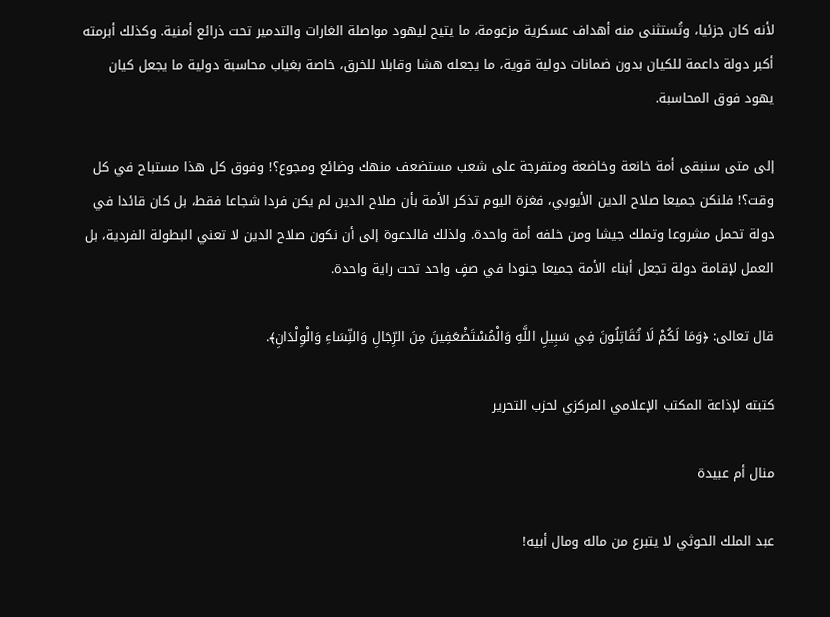لأنه كان جزئيا، وتُستثنى منه أهداف عسكرية مزعومة، ما يتيح ليهود مواصلة الغارات والتدمير تحت ذرائع أمنية. وكذلك أبرمته أكبر دولة داعمة للكيان بدون ضمانات دولية قوية، ما يجعله هشا وقابلا للخرق، خاصة بغياب محاسبة دولية ما يجعل كيان يهود فوق المحاسبة.

إلى متى سنبقى أمة خانعة وخاضعة ومتفرجة على شعب مستضعف منهك وضائع ومجوع؟! وفوق كل هذا مستباح في كل وقت؟! فلنكن جميعا صلاح الدين الأيوبي، فغزة اليوم تذكر الأمة بأن صلاح الدين لم يكن فردا شجاعا فقط، بل كان قائدا في دولة تحمل مشروعا وتملك جيشا ومن خلفه أمة واحدة. ولذلك فالدعوة إلى أن نكون صلاح الدين لا تعني البطولة الفردية، بل العمل لإقامة دولة تجعل أبناء الأمة جميعا جنودا في صفٍ واحد تحت راية واحدة.

قال تعالى: ﴿وَمَا لَكُمْ لَا تُقَاتِلُونَ فِي سَبِيلِ اللَّهِ وَالْمُسْتَضْعَفِينَ مِنَ الرِّجَالِ وَالنِّسَاءِ وَالْوِلْدَانِ﴾.

كتبته لإذاعة المكتب الإعلامي المركزي لحزب التحرير

منال أم عبيدة

عبد الملك الحوثي لا يتبرع من ماله ومال أبيه!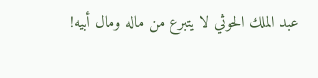عبد الملك الحوثي لا يتبرع من ماله ومال أبيه!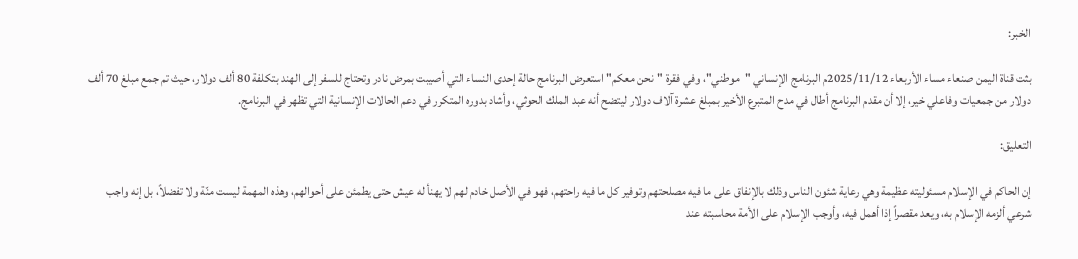الخبر:

بثت قناة اليمن صنعاء مساء الأربعاء 2025/11/12م البرنامج الإنساني "موطني"، وفي فقرة "نحن معكم" استعرض البرنامج حالة إحدى النساء التي أصيبت بمرض نادر وتحتاج للسفر إلى الهند بتكلفة 80 ألف دولار، حيث تم جمع مبلغ 70 ألف دولار من جمعيات وفاعلي خير، إلا أن مقدم البرنامج أطال في مدح المتبرع الأخير بمبلغ عشرة آلاف دولار ليتضح أنه عبد الملك الحوثي، وأشاد بدوره المتكرر في دعم الحالات الإنسانية التي تظهر في البرنامج.

التعليق:

إن الحاكم في الإسلام مسئوليته عظيمة وهي رعاية شئون الناس وذلك بالإنفاق على ما فيه مصلحتهم وتوفير كل ما فيه راحتهم، فهو في الأصل خادم لهم لا يهنأ له عيش حتى يطمئن على أحوالهم، وهذه المهمة ليست منّة ولا تفضلاً، بل إنه واجب شرعي ألزمه الإسلام به، ويعد مقصراً إذا أهمل فيه، وأوجب الإسلام على الأمة محاسبته عند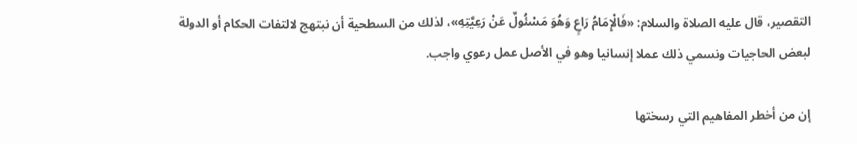التقصير، قال عليه الصلاة والسلام: «فَالْإِمَامُ رَاعٍ وَهُوَ مَسْئُولٌ عَنْ رَعِيَّتِهِ»، لذلك من السطحية أن نبتهج لالتفات الحكام أو الدولة لبعض الحاجيات ونسمي ذلك عملا إنسانيا وهو في الأصل عمل رعوي واجب.

إن من أخطر المفاهيم التي رسختها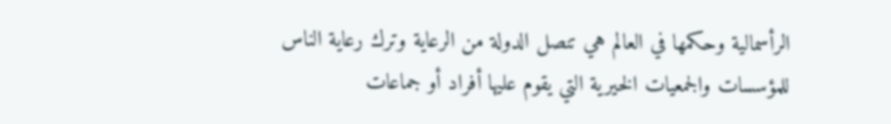الرأسمالية وحكمها في العالم هي تنصل الدولة من الرعاية وترك رعاية الناس للمؤسسات والجمعيات الخيرية التي يقوم عليها أفراد أو جماعات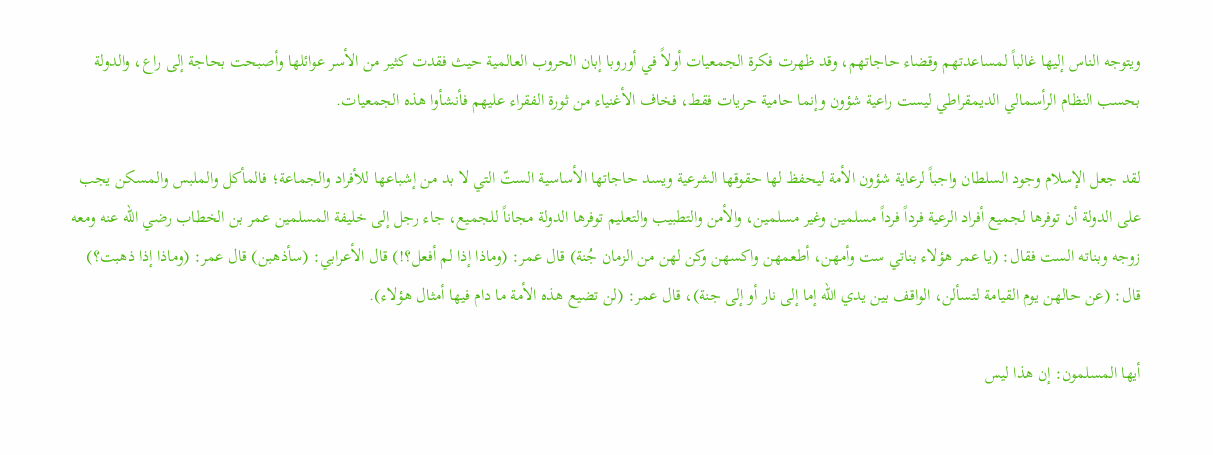ويتوجه الناس إليها غالباً لمساعدتهم وقضاء حاجاتهم، وقد ظهرت فكرة الجمعيات أولاً في أوروبا إبان الحروب العالمية حيث فقدت كثير من الأسر عوائلها وأصبحت بحاجة إلى راع، والدولة بحسب النظام الرأسمالي الديمقراطي ليست راعية شؤون وإنما حامية حريات فقط، فخاف الأغنياء من ثورة الفقراء عليهم فأنشأوا هذه الجمعيات.

لقد جعل الإسلام وجود السلطان واجباً لرعاية شؤون الأمة ليحفظ لها حقوقها الشرعية ويسد حاجاتها الأساسية الستّ التي لا بد من إشباعها للأفراد والجماعة؛ فالمأكل والملبس والمسكن يجب على الدولة أن توفرها لجميع أفراد الرعية فرداً فرداً مسلمين وغير مسلمين، والأمن والتطبيب والتعليم توفرها الدولة مجاناً للجميع، جاء رجل إلى خليفة المسلمين عمر بن الخطاب رضي الله عنه ومعه زوجه وبناته الست فقال: (يا عمر هؤلاء بناتي ست وأمهن، أطعمهن واكسهن وكن لهن من الزمان جُنة) قال عمر: (وماذا إذا لم أفعل؟!) قال الأعرابي: (سأذهبن) قال عمر: (وماذا إذا ذهبت؟) قال: (عن حالهن يوم القيامة لتسألن، الواقف بين يدي الله إما إلى نار أو إلى جنة)، قال عمر: (لن تضيع هذه الأمة ما دام فيها أمثال هؤلاء).

أيها المسلمون: إن هذا ليس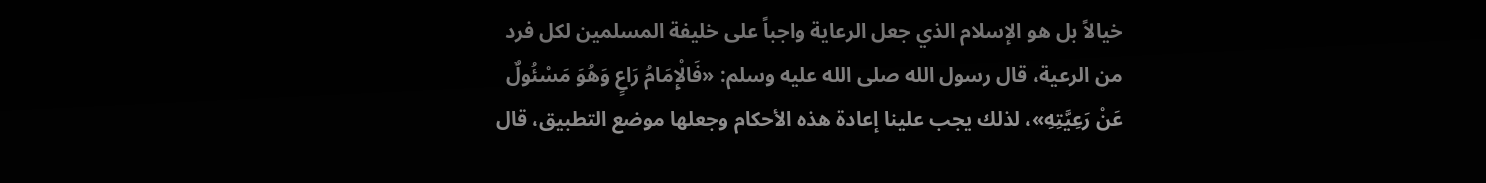خيالاً بل هو الإسلام الذي جعل الرعاية واجباً على خليفة المسلمين لكل فرد من الرعية، قال رسول الله صلى الله عليه وسلم: «فَالْإِمَامُ رَاعٍ وَهُوَ مَسْئُولٌ عَنْ رَعِيَّتِهِ»، لذلك يجب علينا إعادة هذه الأحكام وجعلها موضع التطبيق، قال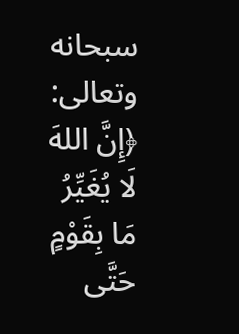سبحانه وتعالى: ﴿إِنَّ اللهَ لَا يُغَيِّرُ مَا بِقَوْمٍ حَتَّى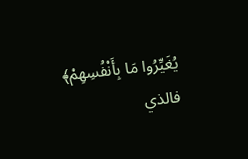يُغَيِّرُوا مَا بِأَنْفُسِهِمْ﴾ فالذي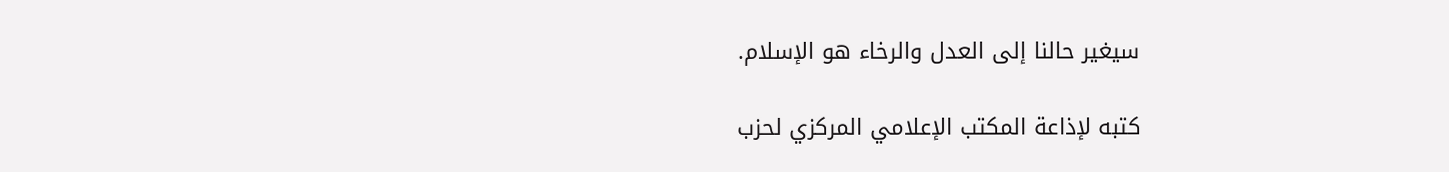سيغير حالنا إلى العدل والرخاء هو الإسلام.

كتبه لإذاعة المكتب الإعلامي المركزي لحزب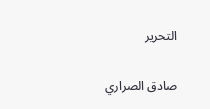التحرير

صادق الصراري